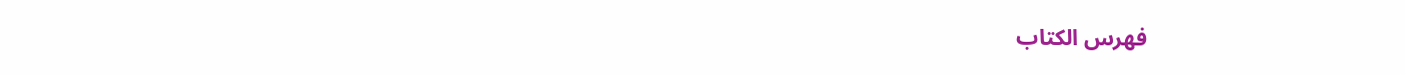فهرس الكتاب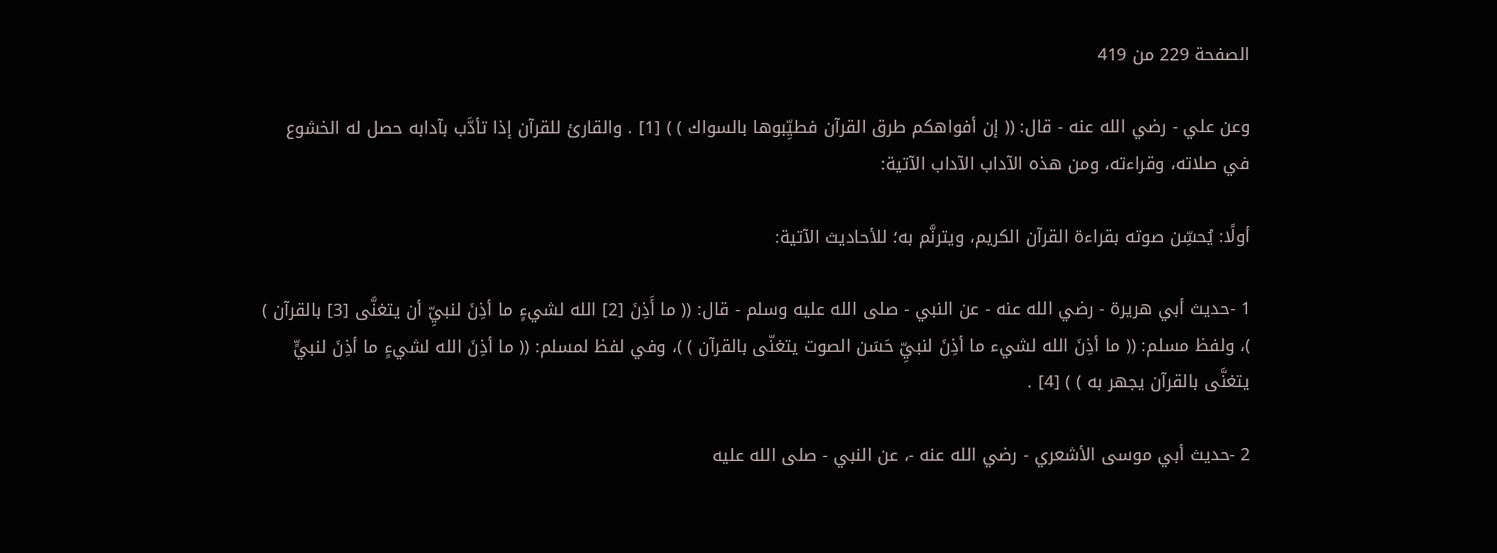الصفحة 229 من 419

وعن علي - رضي الله عنه - قال: (( إن أفواهكم طرق القرآن فطيِّبوها بالسواك ) ) [1] . والقارئ للقرآن إذا تأدَّب بآدابه حصل له الخشوع في صلاته، وقراءته، ومن هذه الآداب الآداب الآتية:

أولًا: يُحسِّن صوته بقراءة القرآن الكريم، ويترنَّم به؛ للأحاديث الآتية:

1 -حديث أبي هريرة - رضي الله عنه - عن النبي - صلى الله عليه وسلم - قال: (( ما أَذِنَ [2] الله لشيءٍ ما أذِنَ لنبيِّ أن يتغنَّى [3] بالقرآن ) )، ولفظ مسلم: (( ما أذِنَ الله لشيء ما أذِنَ لنبيِّ حَسَن الصوت يتغنّى بالقرآن ) )، وفي لفظ لمسلم: (( ما أذِنَ الله لشيءٍ ما أذِنَ لنبيٍّ يتغنَّى بالقرآن يجهر به ) ) [4] .

2 -حديث أبي موسى الأشعري - رضي الله عنه -، عن النبي - صلى الله عليه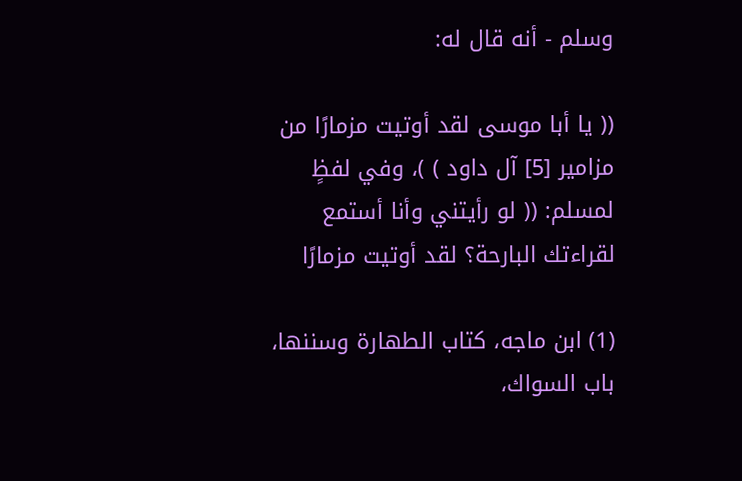وسلم - أنه قال له:

(( يا أبا موسى لقد أوتيت مزمارًا من مزامير [5] آل داود ) )، وفي لفظٍ لمسلم: (( لو رأيتني وأنا أستمع لقراءتك البارحة؟ لقد أوتيت مزمارًا

(1) ابن ماجه، كتاب الطهارة وسننها، باب السواك،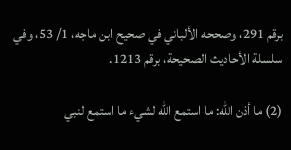برقم 291، وصححه الألباني في صحيح ابن ماجه، 1/ 53، وفي سلسلة الأحاديث الصحيحة، برقم 1213.

(2) ما أذن الله: ما استمع الله لشيء ما استمع لنبي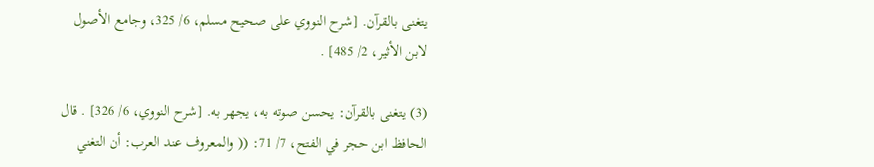يتغنى بالقرآن. [شرح النووي على صحيح مسلم، 6/ 325، وجامع الأصول لابن الأثير، 2/ 485] .

(3) يتغنى بالقرآن: يحسن صوته به، يجهر به. [شرح النووي، 6/ 326] . قال الحافظ ابن حجر في الفتح، 7/ 71: (( والمعروف عند العرب: أن التغني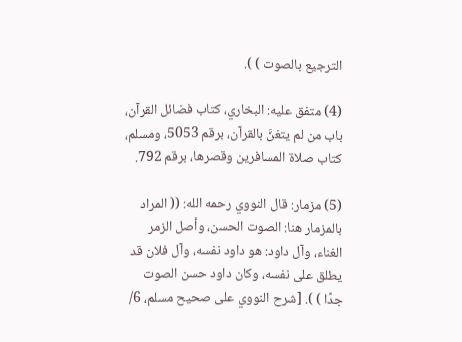الترجيع بالصوت ) ).

(4) متفق عليه: البخاري، كتاب فضائل القرآن، باب من لم يتغنَّ بالقرآن، برقم 5053، ومسلم، كتاب صلاة المسافرين وقصرها، برقم 792.

(5) مزمار: قال النووي رحمه الله: (( المراد بالمزمار هنا: الصوت الحسن، وأصل الزمر الغناء، وآل داود: هو داود نفسه، وآل فلان قد يطلق على نفسه، وكان داود حسن الصوت جدًا ) ). [شرح النووي على صحيح مسلم، 6/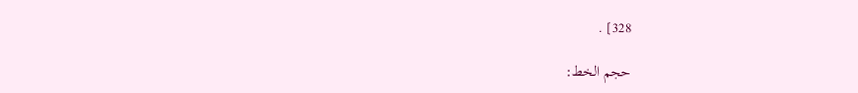328] .

حجم الخط: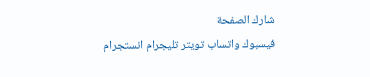شارك الصفحة
فيسبوك واتساب تويتر تليجرام انستجرام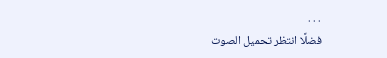. . .
فضلًا انتظر تحميل الصوت